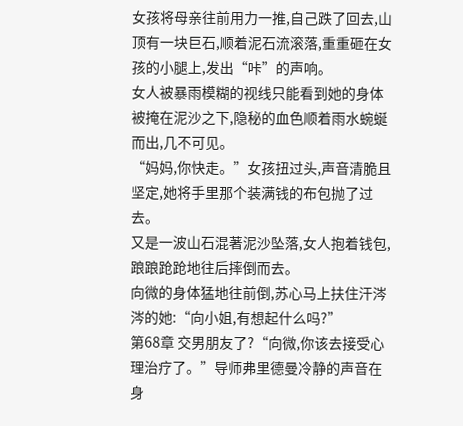女孩将母亲往前用力一推,自己跌了回去,山顶有一块巨石,顺着泥石流滚落,重重砸在女孩的小腿上,发出“咔”的声响。
女人被暴雨模糊的视线只能看到她的身体被掩在泥沙之下,隐秘的血色顺着雨水蜿蜒而出,几不可见。
“妈妈,你快走。”女孩扭过头,声音清脆且坚定,她将手里那个装满钱的布包抛了过去。
又是一波山石混著泥沙坠落,女人抱着钱包,踉踉跄跄地往后摔倒而去。
向微的身体猛地往前倒,苏心马上扶住汗涔涔的她:“向小姐,有想起什么吗?”
第68章 交男朋友了?“向微,你该去接受心理治疗了。”导师弗里德曼冷静的声音在身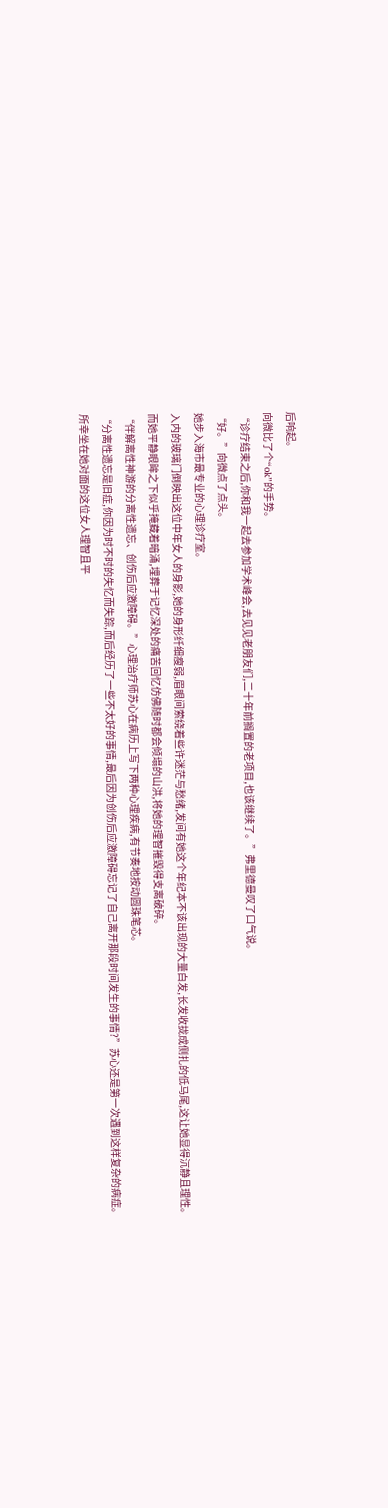后响起。
向微比了个“ok”的手势。
“诊疗结束之后,你和我一起去参加学术峰会,去见见老朋友们,二十年前搁置的老项目,也该继续了。”弗里德曼叹了口气说。
“好。”向微点了点头。
她步入海市最专业的心理诊疗室。
入内的玻璃门倒映出这位中年女人的身影,她的身形纤细瘦弱,眉眼间萦绕着些许迷茫与愁绪,发间有她这个年纪本不该出现的大量白发,长发收拢成侧扎的低马尾,这让她显得沉静且理性。
而她平静眼眸之下似乎掩藏着暗涌,埋葬于记忆深处的痛苦回忆仿佛随时都会倾塌的山洪,将她的理智摧毁得支离破碎。
“伴解离性神游的分离性遗忘、创伤后应激障碍。”心理治疗师苏心在病历上写下两种心理疾病,有节奏地按动圆珠笔芯。
“分离性遗忘是旧症,你因为时不时的失忆而失踪,而后经历了一些不太好的事情,最后因为创伤后应激障碍忘记了自己离开那段时间发生的事情?”苏心还是第一次遇到这样复杂的病症。
所幸坐在她对面的这位女人理智且平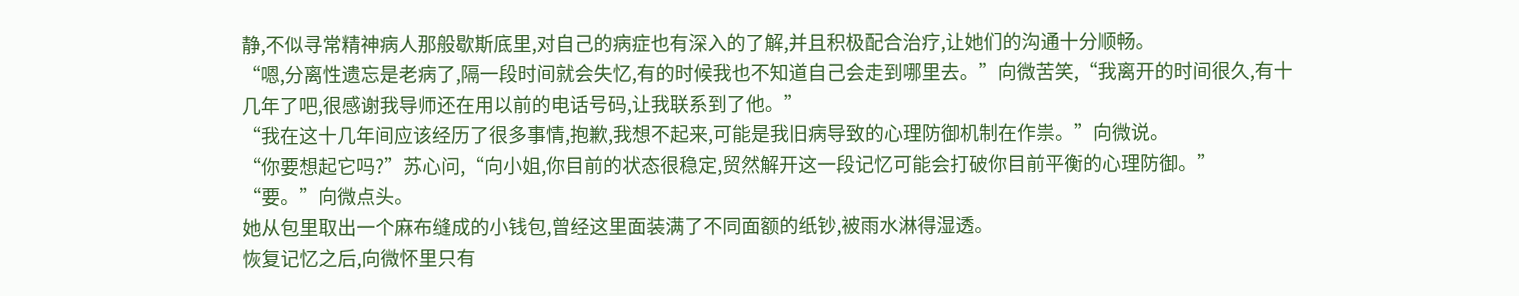静,不似寻常精神病人那般歇斯底里,对自己的病症也有深入的了解,并且积极配合治疗,让她们的沟通十分顺畅。
“嗯,分离性遗忘是老病了,隔一段时间就会失忆,有的时候我也不知道自己会走到哪里去。”向微苦笑,“我离开的时间很久,有十几年了吧,很感谢我导师还在用以前的电话号码,让我联系到了他。”
“我在这十几年间应该经历了很多事情,抱歉,我想不起来,可能是我旧病导致的心理防御机制在作祟。”向微说。
“你要想起它吗?”苏心问,“向小姐,你目前的状态很稳定,贸然解开这一段记忆可能会打破你目前平衡的心理防御。”
“要。”向微点头。
她从包里取出一个麻布缝成的小钱包,曾经这里面装满了不同面额的纸钞,被雨水淋得湿透。
恢复记忆之后,向微怀里只有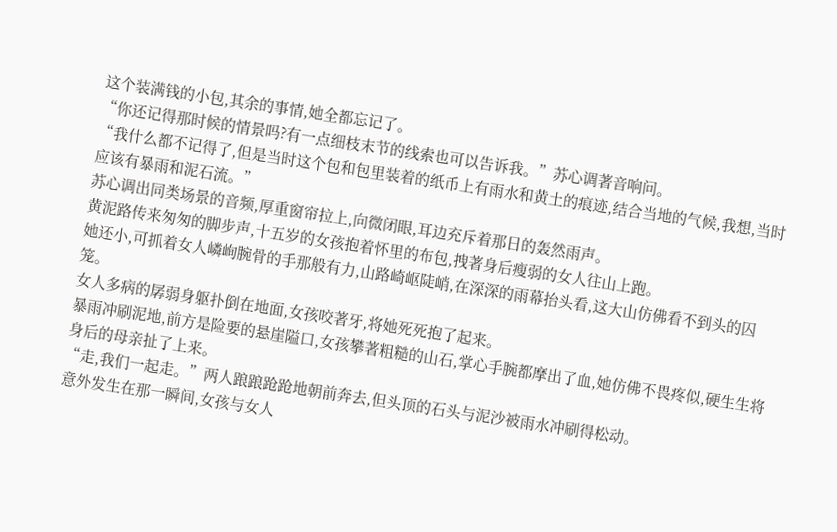这个装满钱的小包,其余的事情,她全都忘记了。
“你还记得那时候的情景吗?有一点细枝末节的线索也可以告诉我。”苏心调著音响问。
“我什么都不记得了,但是当时这个包和包里装着的纸币上有雨水和黄土的痕迹,结合当地的气候,我想,当时应该有暴雨和泥石流。”
苏心调出同类场景的音频,厚重窗帘拉上,向微闭眼,耳边充斥着那日的轰然雨声。
黄泥路传来匆匆的脚步声,十五岁的女孩抱着怀里的布包,拽著身后瘦弱的女人往山上跑。
她还小,可抓着女人嶙峋腕骨的手那般有力,山路崎岖陡峭,在深深的雨幕抬头看,这大山仿佛看不到头的囚笼。
女人多病的孱弱身躯扑倒在地面,女孩咬著牙,将她死死抱了起来。
暴雨冲刷泥地,前方是险要的悬崖隘口,女孩攀著粗糙的山石,掌心手腕都摩出了血,她仿佛不畏疼似,硬生生将身后的母亲扯了上来。
“走,我们一起走。”两人踉踉跄跄地朝前奔去,但头顶的石头与泥沙被雨水冲刷得松动。
意外发生在那一瞬间,女孩与女人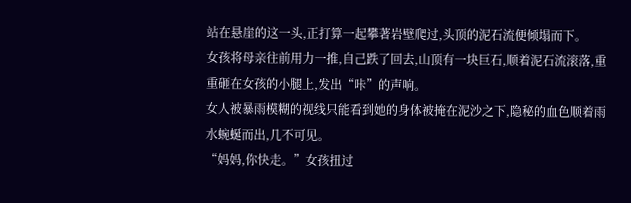站在悬崖的这一头,正打算一起攀著岩壁爬过,头顶的泥石流便倾塌而下。
女孩将母亲往前用力一推,自己跌了回去,山顶有一块巨石,顺着泥石流滚落,重重砸在女孩的小腿上,发出“咔”的声响。
女人被暴雨模糊的视线只能看到她的身体被掩在泥沙之下,隐秘的血色顺着雨水蜿蜒而出,几不可见。
“妈妈,你快走。”女孩扭过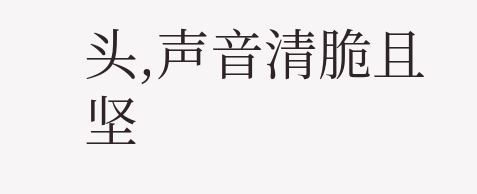头,声音清脆且坚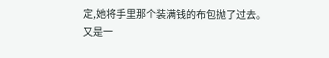定,她将手里那个装满钱的布包抛了过去。
又是一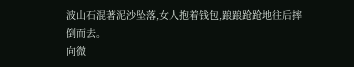波山石混著泥沙坠落,女人抱着钱包,踉踉跄跄地往后摔倒而去。
向微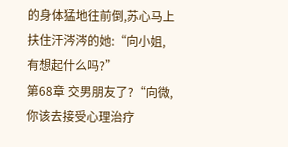的身体猛地往前倒,苏心马上扶住汗涔涔的她:“向小姐,有想起什么吗?”
第68章 交男朋友了?“向微,你该去接受心理治疗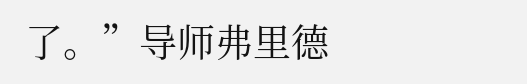了。”导师弗里德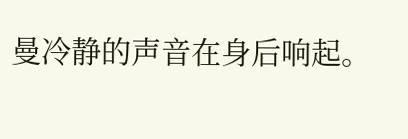曼冷静的声音在身后响起。